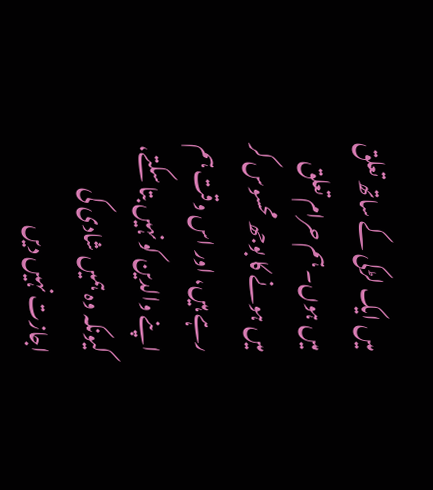میں ایک لڑکی کے ساتھ تعلق میں ہوں۔ ہم حرام تعلق میں ہونے کا بوجھ محسوس کر رہے ہیں، اور اس وقت ہم اپنے والدین کو نہیں بتا سکتے، کیونکہ وہ ہمیں شادی کی اجازت نہیں دیں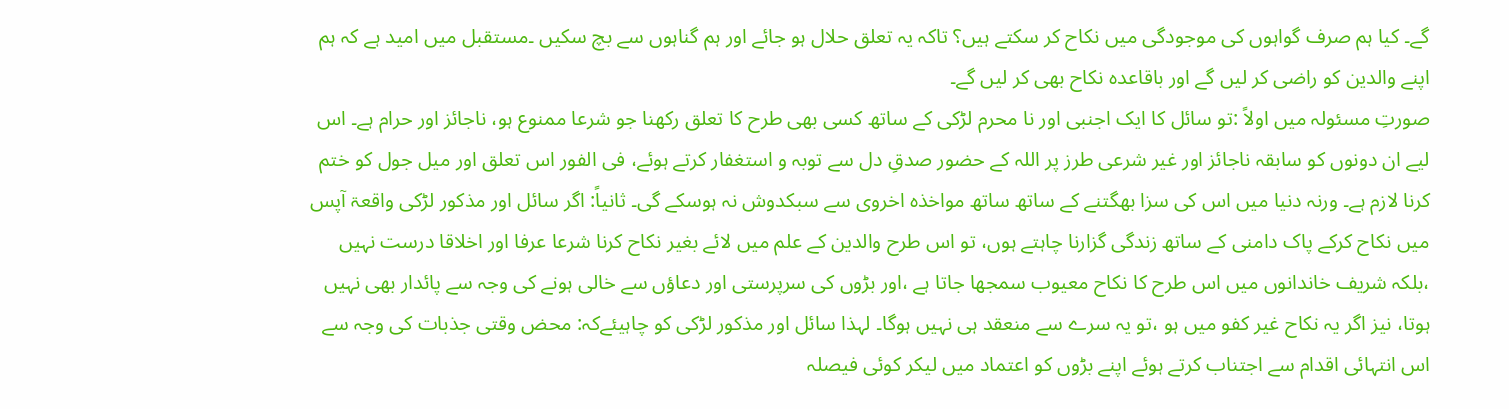گے۔ کیا ہم صرف گواہوں کی موجودگی میں نکاح کر سکتے ہیں؟ تاکہ یہ تعلق حلال ہو جائے اور ہم گناہوں سے بچ سکیں ۔مستقبل میں امید ہے کہ ہم اپنے والدین کو راضی کر لیں گے اور باقاعدہ نکاح بھی کر لیں گے۔
صورتِ مسئولہ میں اولاً :تو سائل کا ایک اجنبی اور نا محرم لڑکی کے ساتھ کسی بھی طرح کا تعلق رکھنا جو شرعا ممنوع ہو، ناجائز اور حرام ہے۔ اس لیے ان دونوں کو سابقہ ناجائز اور غیر شرعی طرز پر اللہ کے حضور صدقِ دل سے توبہ و استغفار کرتے ہوئے، فی الفور اس تعلق اور میل جول کو ختم کرنا لازم ہے۔ ورنہ دنیا میں اس کی سزا بھگتنے کے ساتھ ساتھ مواخذہ اخروی سے سبکدوش نہ ہوسکے گی۔ ثانیاً: اگر سائل اور مذکور لڑکی واقعۃ آپس میں نکاح کرکے پاک دامنی کے ساتھ زندگی گزارنا چاہتے ہوں، تو اس طرح والدین کے علم میں لائے بغیر نکاح کرنا شرعا عرفا اور اخلاقا درست نہیں ،بلکہ شریف خاندانوں میں اس طرح کا نکاح معیوب سمجھا جاتا ہے ،اور بڑوں کی سرپرستی اور دعاؤں سے خالی ہونے کی وجہ سے پائدار بھی نہیں ہوتا، نیز اگر یہ نکاح غیر کفو میں ہو ،تو یہ سرے سے منعقد ہی نہیں ہوگا۔ لہذا سائل اور مذکور لڑکی کو چاہیئےکہ: محض وقتی جذبات کی وجہ سے اس انتہائی اقدام سے اجتناب کرتے ہوئے اپنے بڑوں کو اعتماد میں لیکر کوئی فیصلہ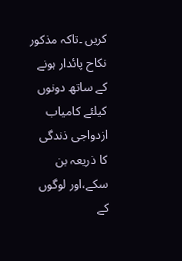کریں ۔تاکہ مذکور نکاح پائدار ہونے کے ساتھ دونوں کیلئے کامیاب ازدواجی ذندگی کا ذریعہ بن سکے،اور لوگوں کے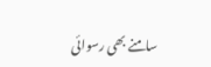سامنے بھی رسوائی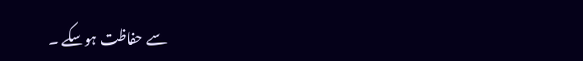سے حفاظت ہوسکے ۔